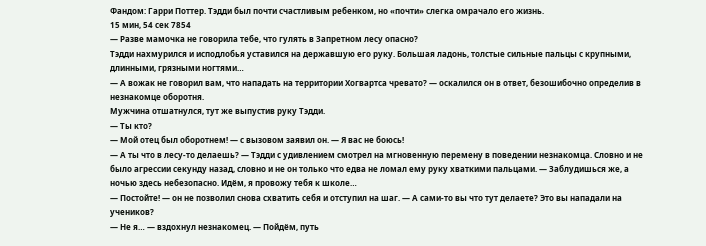Фандом: Гарри Поттер. Тэдди был почти счастливым ребенком, но «почти» слегка омрачало его жизнь.
15 мин, 54 сек 7854
— Разве мамочка не говорила тебе, что гулять в Запретном лесу опасно?
Тэдди нахмурился и исподлобья уставился на державшую его руку. Большая ладонь, толстые сильные пальцы с крупными, длинными, грязными ногтями…
— А вожак не говорил вам, что нападать на территории Хогвартса чревато? — оскалился он в ответ, безошибочно определив в незнакомце оборотня.
Мужчина отшатнулся, тут же выпустив руку Тэдди.
— Ты кто?
— Мой отец был оборотнем! — с вызовом заявил он. — Я вас не боюсь!
— А ты что в лесу-то делаешь? — Тэдди с удивлением смотрел на мгновенную перемену в поведении незнакомца. Словно и не было агрессии секунду назад, словно и не он только что едва не ломал ему руку хваткими пальцами. — Заблудишься же, а ночью здесь небезопасно. Идём, я провожу тебя к школе…
— Постойте! — он не позволил снова схватить себя и отступил на шаг. — А сами-то вы что тут делаете? Это вы нападали на учеников?
— Не я… — вздохнул незнакомец. — Пойдём, путь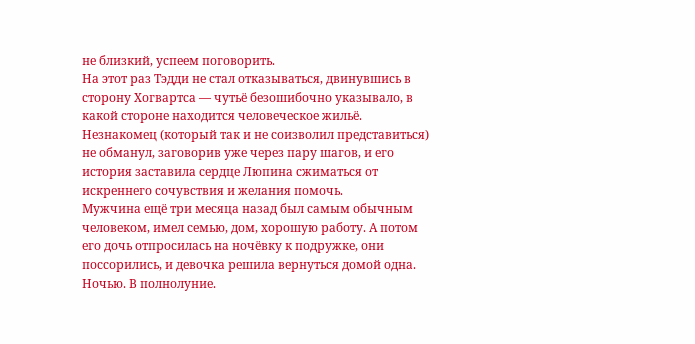не близкий, успеем поговорить.
На этот раз Тэдди не стал отказываться, двинувшись в сторону Хогвартса — чутьё безошибочно указывало, в какой стороне находится человеческое жильё.
Незнакомец (который так и не соизволил представиться) не обманул, заговорив уже через пару шагов, и его история заставила сердце Люпина сжиматься от искреннего сочувствия и желания помочь.
Мужчина ещё три месяца назад был самым обычным человеком, имел семью, дом, хорошую работу. А потом его дочь отпросилась на ночёвку к подружке, они поссорились, и девочка решила вернуться домой одна. Ночью. В полнолуние.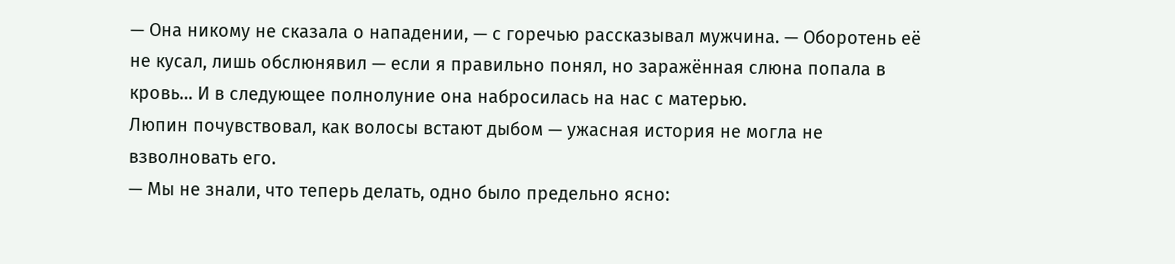— Она никому не сказала о нападении, — с горечью рассказывал мужчина. — Оборотень её не кусал, лишь обслюнявил — если я правильно понял, но заражённая слюна попала в кровь… И в следующее полнолуние она набросилась на нас с матерью.
Люпин почувствовал, как волосы встают дыбом — ужасная история не могла не взволновать его.
— Мы не знали, что теперь делать, одно было предельно ясно: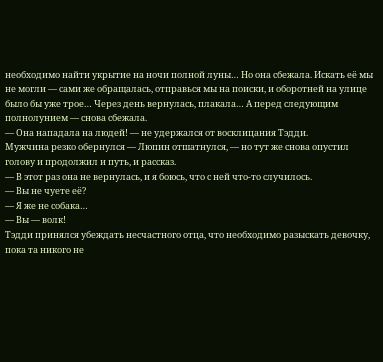необходимо найти укрытие на ночи полной луны… Но она сбежала. Искать её мы не могли — сами же обращалась, отправься мы на поиски, и оборотней на улице было бы уже трое… Через день вернулась, плакала… А перед следующим полнолунием — снова сбежала.
— Она нападала на людей! — не удержался от восклицания Тэдди.
Мужчина резко обернулся — Люпин отшатнулся, — но тут же снова опустил голову и продолжил и путь, и рассказ.
— В этот раз она не вернулась, и я боюсь, что с ней что-то случилось.
— Вы не чуете её?
— Я же не собака…
— Вы — волк!
Тэдди принялся убеждать несчастного отца, что необходимо разыскать девочку, пока та никого не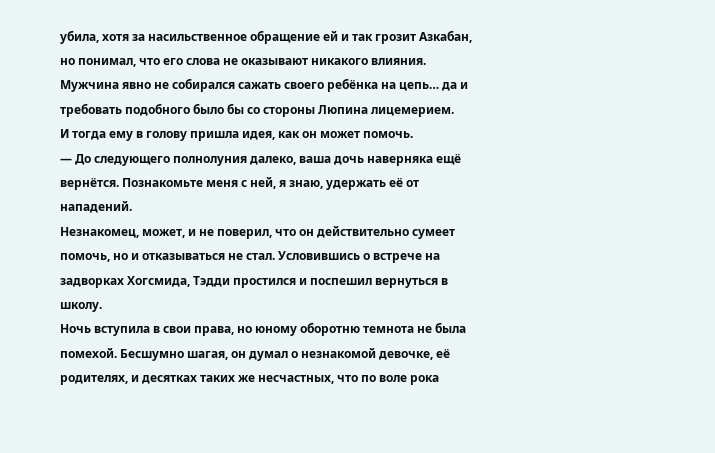убила, хотя за насильственное обращение ей и так грозит Азкабан, но понимал, что его слова не оказывают никакого влияния. Мужчина явно не собирался сажать своего ребёнка на цепь… да и требовать подобного было бы со стороны Люпина лицемерием.
И тогда ему в голову пришла идея, как он может помочь.
— До следующего полнолуния далеко, ваша дочь наверняка ещё вернётся. Познакомьте меня с ней, я знаю, удержать её от нападений.
Незнакомец, может, и не поверил, что он действительно сумеет помочь, но и отказываться не стал. Условившись о встрече на задворках Хогсмида, Тэдди простился и поспешил вернуться в школу.
Ночь вступила в свои права, но юному оборотню темнота не была помехой. Бесшумно шагая, он думал о незнакомой девочке, её родителях, и десятках таких же несчастных, что по воле рока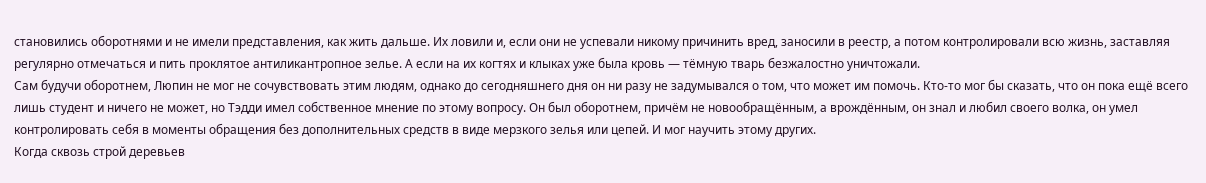становились оборотнями и не имели представления, как жить дальше. Их ловили и, если они не успевали никому причинить вред, заносили в реестр, а потом контролировали всю жизнь, заставляя регулярно отмечаться и пить проклятое антиликантропное зелье. А если на их когтях и клыках уже была кровь — тёмную тварь безжалостно уничтожали.
Сам будучи оборотнем, Люпин не мог не сочувствовать этим людям, однако до сегодняшнего дня он ни разу не задумывался о том, что может им помочь. Кто-то мог бы сказать, что он пока ещё всего лишь студент и ничего не может, но Тэдди имел собственное мнение по этому вопросу. Он был оборотнем, причём не новообращённым, а врождённым, он знал и любил своего волка, он умел контролировать себя в моменты обращения без дополнительных средств в виде мерзкого зелья или цепей. И мог научить этому других.
Когда сквозь строй деревьев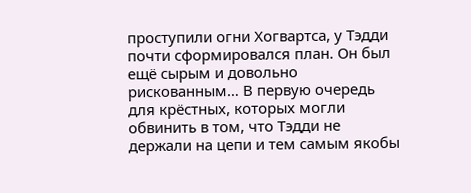проступили огни Хогвартса, у Тэдди почти сформировался план. Он был ещё сырым и довольно рискованным… В первую очередь для крёстных, которых могли обвинить в том, что Тэдди не держали на цепи и тем самым якобы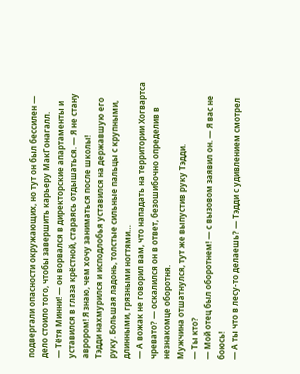подвергали опасности окружающих, но тут он был бессилен — дело стоило того, чтобы завершить карьеру МакГонагалл.
— Тётя Минни! — он ворвался в директорские апартаменты и уставился в глаза крёстной, стараясь отдышаться. — Я не стану аврором! Я знаю, чем хочу заниматься после школы!
Тэдди нахмурился и исподлобья уставился на державшую его руку. Большая ладонь, толстые сильные пальцы с крупными, длинными, грязными ногтями…
— А вожак не говорил вам, что нападать на территории Хогвартса чревато? — оскалился он в ответ, безошибочно определив в незнакомце оборотня.
Мужчина отшатнулся, тут же выпустив руку Тэдди.
— Ты кто?
— Мой отец был оборотнем! — с вызовом заявил он. — Я вас не боюсь!
— А ты что в лесу-то делаешь? — Тэдди с удивлением смотрел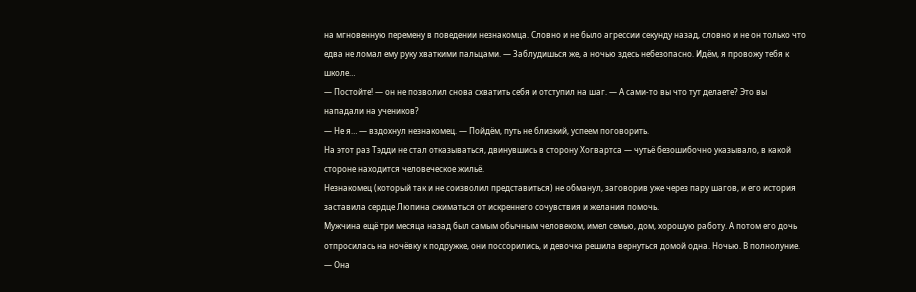на мгновенную перемену в поведении незнакомца. Словно и не было агрессии секунду назад, словно и не он только что едва не ломал ему руку хваткими пальцами. — Заблудишься же, а ночью здесь небезопасно. Идём, я провожу тебя к школе…
— Постойте! — он не позволил снова схватить себя и отступил на шаг. — А сами-то вы что тут делаете? Это вы нападали на учеников?
— Не я… — вздохнул незнакомец. — Пойдём, путь не близкий, успеем поговорить.
На этот раз Тэдди не стал отказываться, двинувшись в сторону Хогвартса — чутьё безошибочно указывало, в какой стороне находится человеческое жильё.
Незнакомец (который так и не соизволил представиться) не обманул, заговорив уже через пару шагов, и его история заставила сердце Люпина сжиматься от искреннего сочувствия и желания помочь.
Мужчина ещё три месяца назад был самым обычным человеком, имел семью, дом, хорошую работу. А потом его дочь отпросилась на ночёвку к подружке, они поссорились, и девочка решила вернуться домой одна. Ночью. В полнолуние.
— Она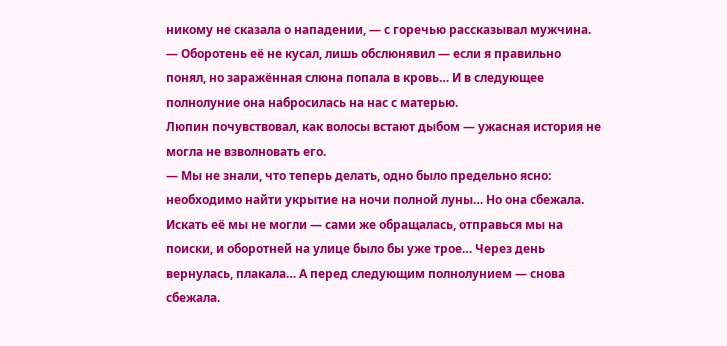никому не сказала о нападении, — с горечью рассказывал мужчина. — Оборотень её не кусал, лишь обслюнявил — если я правильно понял, но заражённая слюна попала в кровь… И в следующее полнолуние она набросилась на нас с матерью.
Люпин почувствовал, как волосы встают дыбом — ужасная история не могла не взволновать его.
— Мы не знали, что теперь делать, одно было предельно ясно: необходимо найти укрытие на ночи полной луны… Но она сбежала. Искать её мы не могли — сами же обращалась, отправься мы на поиски, и оборотней на улице было бы уже трое… Через день вернулась, плакала… А перед следующим полнолунием — снова сбежала.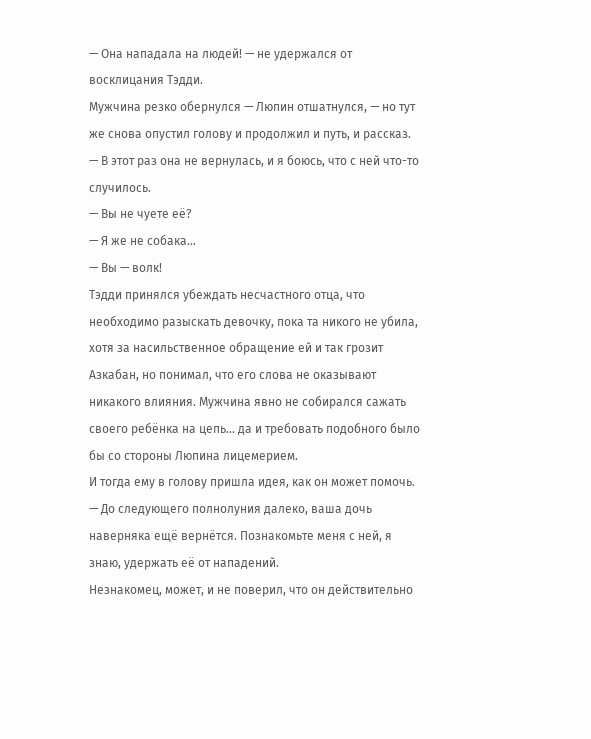— Она нападала на людей! — не удержался от восклицания Тэдди.
Мужчина резко обернулся — Люпин отшатнулся, — но тут же снова опустил голову и продолжил и путь, и рассказ.
— В этот раз она не вернулась, и я боюсь, что с ней что-то случилось.
— Вы не чуете её?
— Я же не собака…
— Вы — волк!
Тэдди принялся убеждать несчастного отца, что необходимо разыскать девочку, пока та никого не убила, хотя за насильственное обращение ей и так грозит Азкабан, но понимал, что его слова не оказывают никакого влияния. Мужчина явно не собирался сажать своего ребёнка на цепь… да и требовать подобного было бы со стороны Люпина лицемерием.
И тогда ему в голову пришла идея, как он может помочь.
— До следующего полнолуния далеко, ваша дочь наверняка ещё вернётся. Познакомьте меня с ней, я знаю, удержать её от нападений.
Незнакомец, может, и не поверил, что он действительно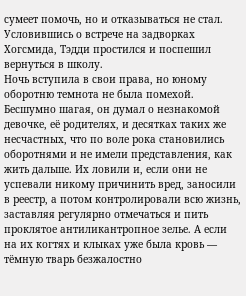сумеет помочь, но и отказываться не стал. Условившись о встрече на задворках Хогсмида, Тэдди простился и поспешил вернуться в школу.
Ночь вступила в свои права, но юному оборотню темнота не была помехой. Бесшумно шагая, он думал о незнакомой девочке, её родителях, и десятках таких же несчастных, что по воле рока становились оборотнями и не имели представления, как жить дальше. Их ловили и, если они не успевали никому причинить вред, заносили в реестр, а потом контролировали всю жизнь, заставляя регулярно отмечаться и пить проклятое антиликантропное зелье. А если на их когтях и клыках уже была кровь — тёмную тварь безжалостно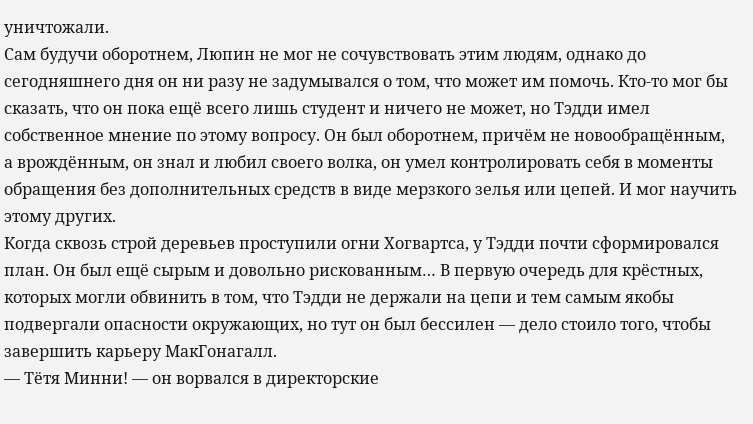уничтожали.
Сам будучи оборотнем, Люпин не мог не сочувствовать этим людям, однако до сегодняшнего дня он ни разу не задумывался о том, что может им помочь. Кто-то мог бы сказать, что он пока ещё всего лишь студент и ничего не может, но Тэдди имел собственное мнение по этому вопросу. Он был оборотнем, причём не новообращённым, а врождённым, он знал и любил своего волка, он умел контролировать себя в моменты обращения без дополнительных средств в виде мерзкого зелья или цепей. И мог научить этому других.
Когда сквозь строй деревьев проступили огни Хогвартса, у Тэдди почти сформировался план. Он был ещё сырым и довольно рискованным… В первую очередь для крёстных, которых могли обвинить в том, что Тэдди не держали на цепи и тем самым якобы подвергали опасности окружающих, но тут он был бессилен — дело стоило того, чтобы завершить карьеру МакГонагалл.
— Тётя Минни! — он ворвался в директорские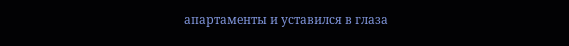апартаменты и уставился в глаза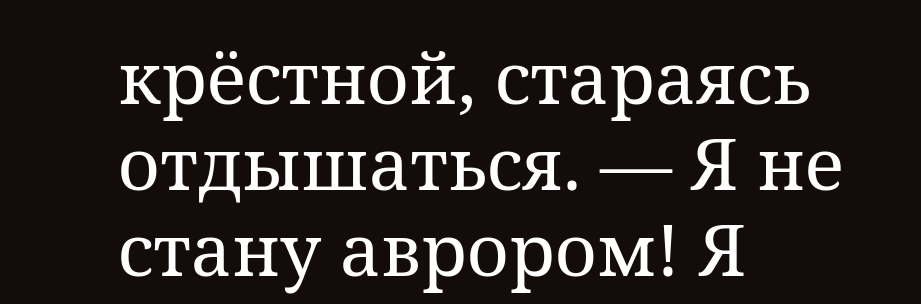крёстной, стараясь отдышаться. — Я не стану аврором! Я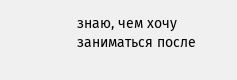знаю, чем хочу заниматься после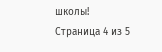школы!
Страница 4 из 5